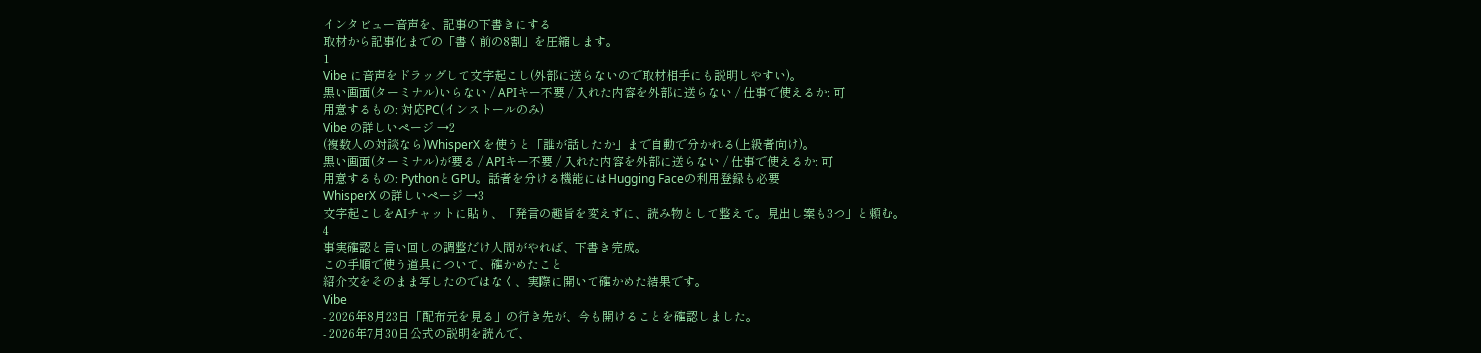インタビュー音声を、記事の下書きにする
取材から記事化までの「書く前の8割」を圧縮します。
1
Vibe に音声をドラッグして文字起こし(外部に送らないので取材相手にも説明しやすい)。
黒い画面(ターミナル)いらない / APIキー不要 / 入れた内容を外部に送らない / 仕事で使えるか: 可
用意するもの: 対応PC(インストールのみ)
Vibe の詳しいページ →2
(複数人の対談なら)WhisperX を使うと「誰が話したか」まで自動で分かれる(上級者向け)。
黒い画面(ターミナル)が要る / APIキー不要 / 入れた内容を外部に送らない / 仕事で使えるか: 可
用意するもの: PythonとGPU。話者を分ける機能にはHugging Faceの利用登録も必要
WhisperX の詳しいページ →3
文字起こしをAIチャットに貼り、「発言の趣旨を変えずに、読み物として整えて。見出し案も3つ」と頼む。
4
事実確認と言い回しの調整だけ人間がやれば、下書き完成。
この手順で使う道具について、確かめたこと
紹介文をそのまま写したのではなく、実際に開いて確かめた結果です。
Vibe
- 2026年8月23日「配布元を見る」の行き先が、今も開けることを確認しました。
- 2026年7月30日公式の説明を読んで、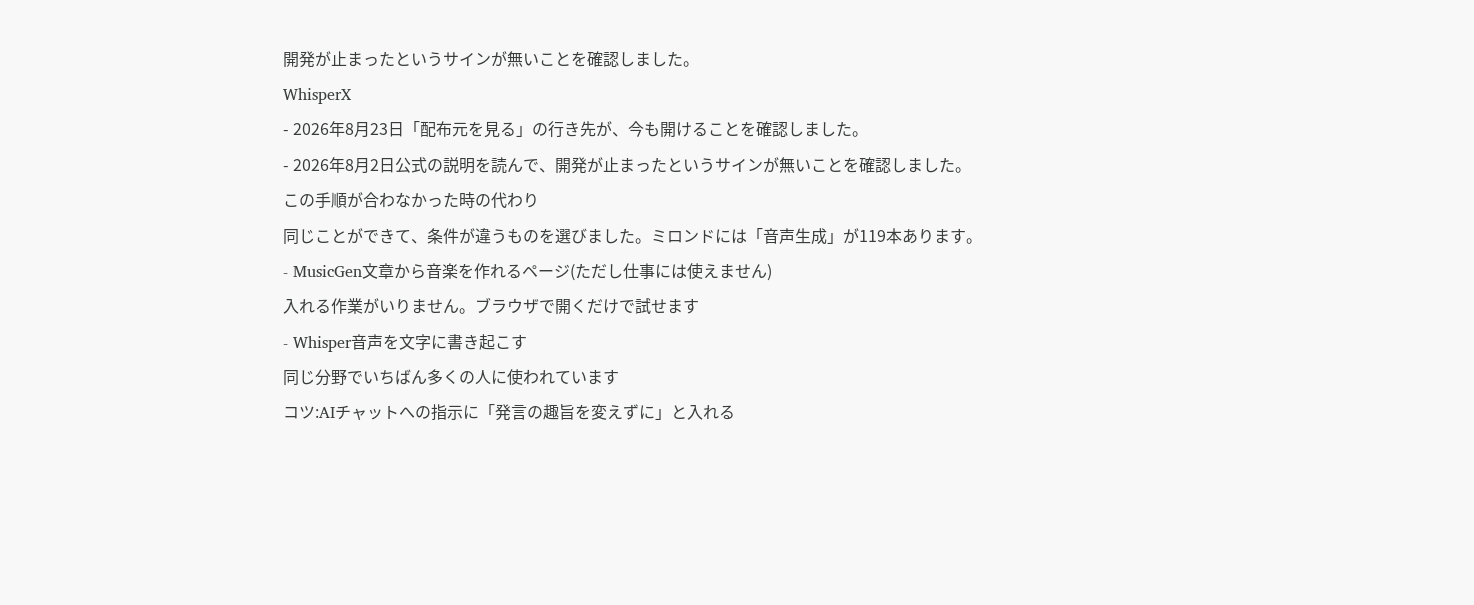開発が止まったというサインが無いことを確認しました。
WhisperX
- 2026年8月23日「配布元を見る」の行き先が、今も開けることを確認しました。
- 2026年8月2日公式の説明を読んで、開発が止まったというサインが無いことを確認しました。
この手順が合わなかった時の代わり
同じことができて、条件が違うものを選びました。ミロンドには「音声生成」が119本あります。
- MusicGen文章から音楽を作れるページ(ただし仕事には使えません)
入れる作業がいりません。ブラウザで開くだけで試せます
- Whisper音声を文字に書き起こす
同じ分野でいちばん多くの人に使われています
コツ:AIチャットへの指示に「発言の趣旨を変えずに」と入れる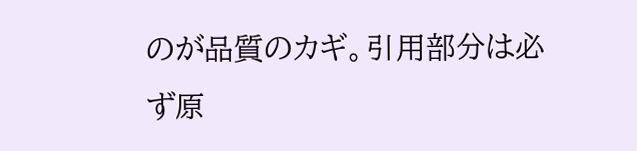のが品質のカギ。引用部分は必ず原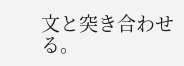文と突き合わせる。